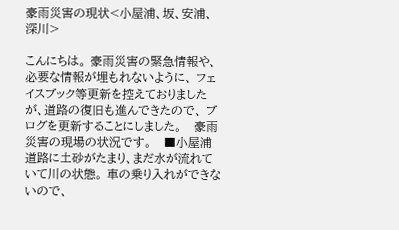豪雨災害の現状<小屋浦、坂、安浦、深川>

こんにちは。 豪雨災害の緊急情報や、必要な情報が埋もれないように、 フェイスブック等更新を控えておりましたが、道路の復旧も進んできたので、 ブログを更新することにしました。   豪雨災害の現場の状況です。   ■小屋浦 道路に土砂がたまり、まだ水が流れていて川の状態。 車の乗り入れができないので、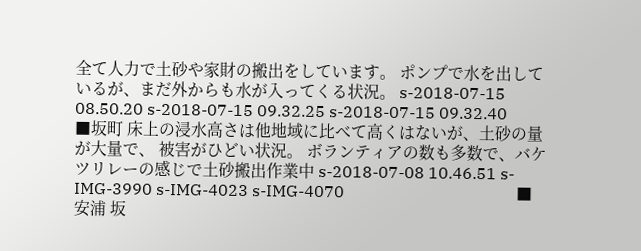全て人力で土砂や家財の搬出をしています。 ポンプで水を出しているが、まだ外からも水が入ってくる状況。 s-2018-07-15 08.50.20 s-2018-07-15 09.32.25 s-2018-07-15 09.32.40                                           ■坂町 床上の浸水高さは他地域に比べて高くはないが、土砂の量が大量で、 被害がひどい状況。 ボランティアの数も多数で、バケツリレーの感じで土砂搬出作業中 s-2018-07-08 10.46.51 s-IMG-3990 s-IMG-4023 s-IMG-4070                                           ■安浦 坂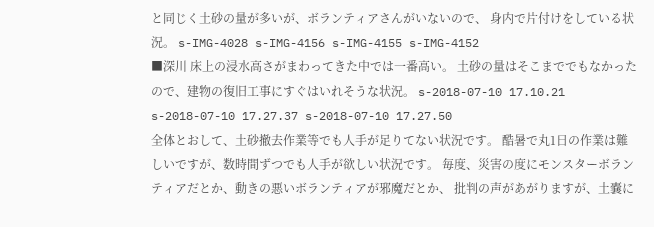と同じく土砂の量が多いが、ボランティアさんがいないので、 身内で片付けをしている状況。 s-IMG-4028 s-IMG-4156 s-IMG-4155 s-IMG-4152                                         ■深川 床上の浸水高さがまわってきた中では一番高い。 土砂の量はそこまででもなかったので、建物の復旧工事にすぐはいれそうな状況。 s-2018-07-10 17.10.21 s-2018-07-10 17.27.37 s-2018-07-10 17.27.50                                       全体とおして、土砂撤去作業等でも人手が足りてない状況です。 酷暑で丸1日の作業は難しいですが、数時間ずつでも人手が欲しい状況です。 毎度、災害の度にモンスターボランティアだとか、動きの悪いボランティアが邪魔だとか、 批判の声があがりますが、土嚢に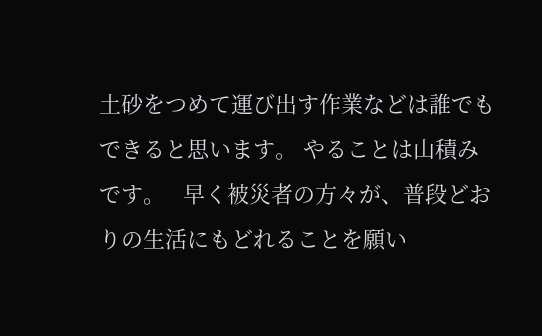土砂をつめて運び出す作業などは誰でもできると思います。 やることは山積みです。   早く被災者の方々が、普段どおりの生活にもどれることを願い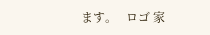ます。   ロゴ 家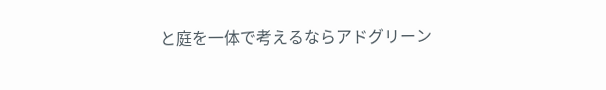と庭を一体で考えるならアドグリーン